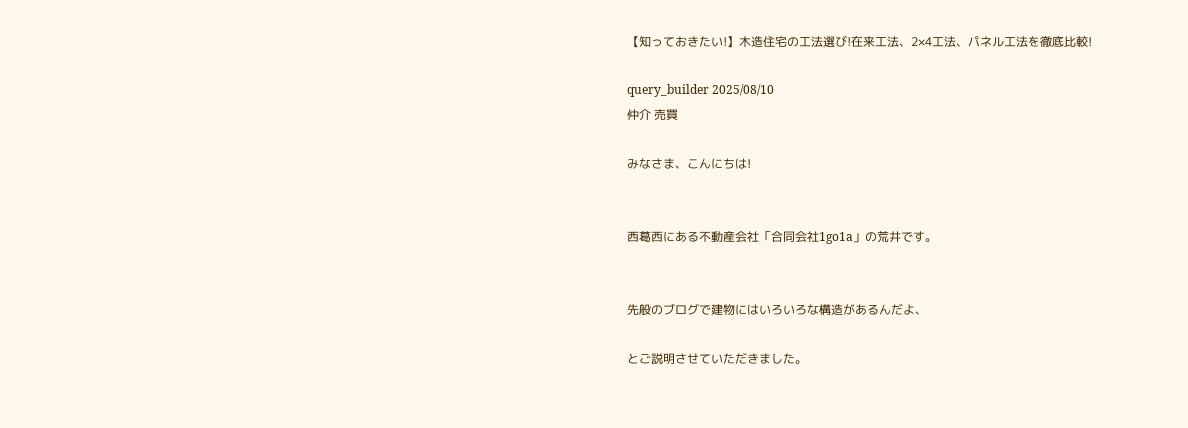【知っておきたい!】木造住宅の工法選び!在来工法、2×4工法、パネル工法を徹底比較!

query_builder 2025/08/10
仲介 売買

みなさま、こんにちは!


西葛西にある不動産会社「合同会社1go1a」の荒井です。


先般のブログで建物にはいろいろな構造があるんだよ、

とご説明させていただきました。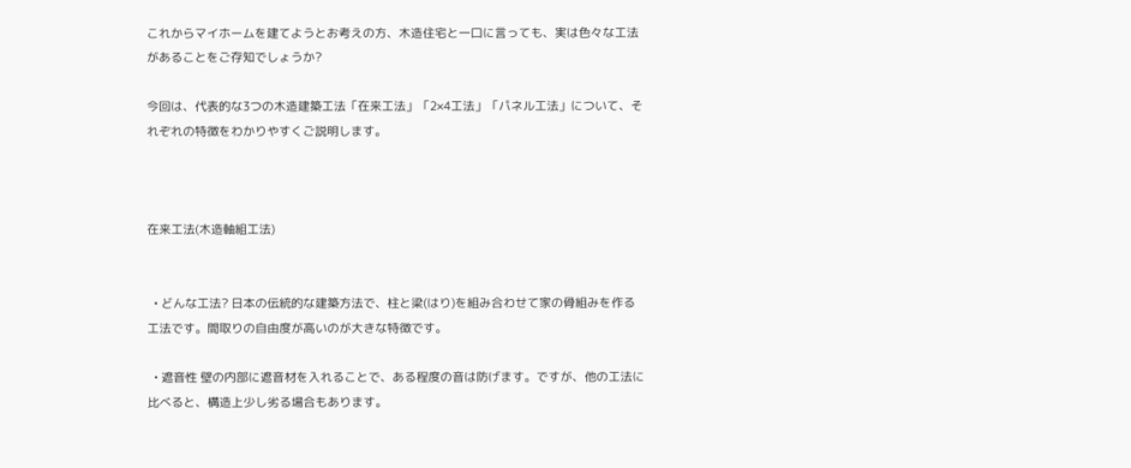これからマイホームを建てようとお考えの方、木造住宅と一口に言っても、実は色々な工法があることをご存知でしょうか?

今回は、代表的な3つの木造建築工法「在来工法」「2×4工法」「パネル工法」について、それぞれの特徴をわかりやすくご説明します。



在来工法(木造軸組工法)


  • どんな工法? 日本の伝統的な建築方法で、柱と梁(はり)を組み合わせて家の骨組みを作る工法です。間取りの自由度が高いのが大きな特徴です。

  • 遮音性 壁の内部に遮音材を入れることで、ある程度の音は防げます。ですが、他の工法に比べると、構造上少し劣る場合もあります。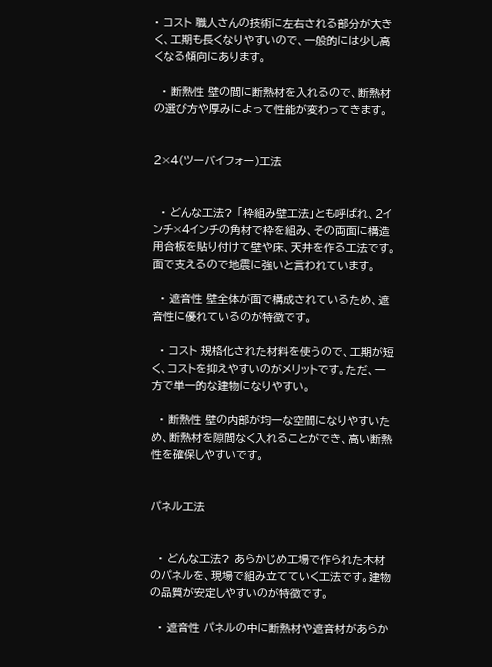• コスト 職人さんの技術に左右される部分が大きく、工期も長くなりやすいので、一般的には少し高くなる傾向にあります。

  • 断熱性 壁の間に断熱材を入れるので、断熱材の選び方や厚みによって性能が変わってきます。


2×4(ツーバイフォー)工法


  • どんな工法? 「枠組み壁工法」とも呼ばれ、2インチ×4インチの角材で枠を組み、その両面に構造用合板を貼り付けて壁や床、天井を作る工法です。面で支えるので地震に強いと言われています。

  • 遮音性 壁全体が面で構成されているため、遮音性に優れているのが特徴です。

  • コスト 規格化された材料を使うので、工期が短く、コストを抑えやすいのがメリットです。ただ、一方で単一的な建物になりやすい。

  • 断熱性 壁の内部が均一な空間になりやすいため、断熱材を隙間なく入れることができ、高い断熱性を確保しやすいです。


パネル工法


  • どんな工法? あらかじめ工場で作られた木材のパネルを、現場で組み立てていく工法です。建物の品質が安定しやすいのが特徴です。

  • 遮音性 パネルの中に断熱材や遮音材があらか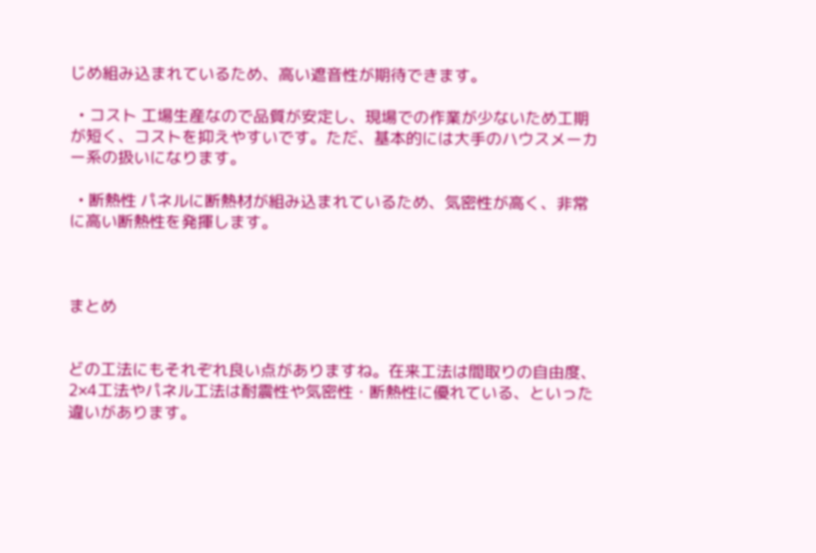じめ組み込まれているため、高い遮音性が期待できます。

  • コスト 工場生産なので品質が安定し、現場での作業が少ないため工期が短く、コストを抑えやすいです。ただ、基本的には大手のハウスメーカー系の扱いになります。

  • 断熱性 パネルに断熱材が組み込まれているため、気密性が高く、非常に高い断熱性を発揮します。



まとめ


どの工法にもそれぞれ良い点がありますね。在来工法は間取りの自由度、2×4工法やパネル工法は耐震性や気密性・断熱性に優れている、といった違いがあります。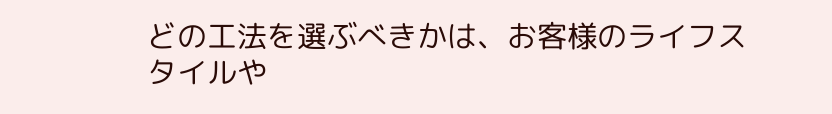どの工法を選ぶべきかは、お客様のライフスタイルや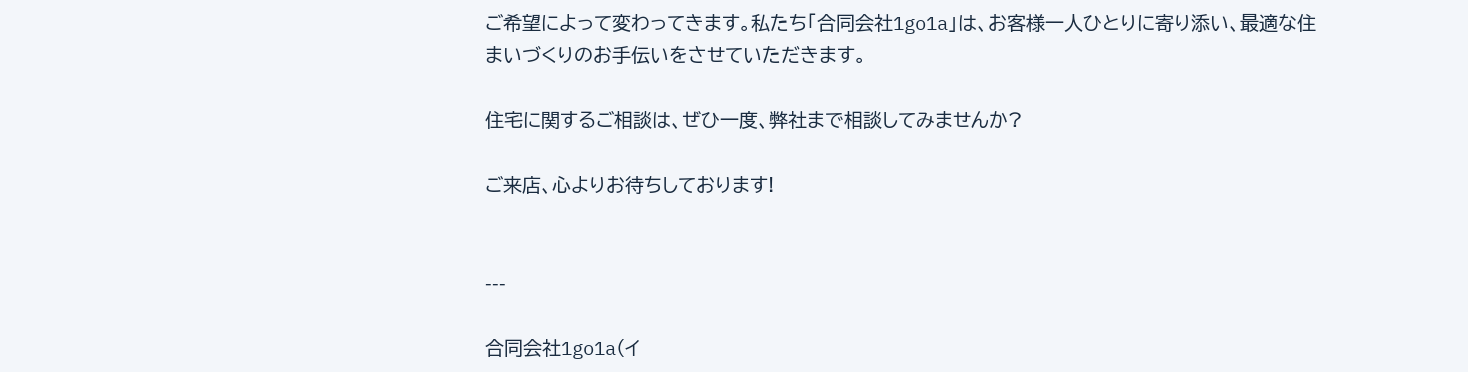ご希望によって変わってきます。私たち「合同会社1go1a」は、お客様一人ひとりに寄り添い、最適な住まいづくりのお手伝いをさせていただきます。

住宅に関するご相談は、ぜひ一度、弊社まで相談してみませんか?

ご来店、心よりお待ちしております!


---

合同会社1go1a(イ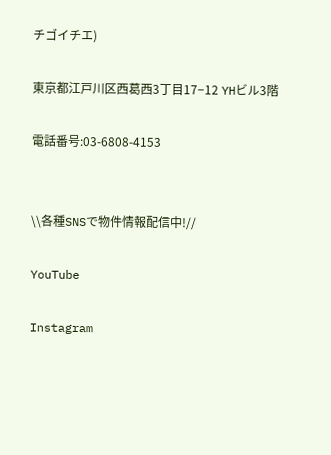チゴイチエ)

東京都江戸川区西葛西3丁目17−12 YHビル3階

電話番号:03-6808-4153


\\各種SNSで物件情報配信中!//

YouTube

Instagram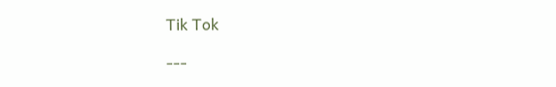Tik Tok

---